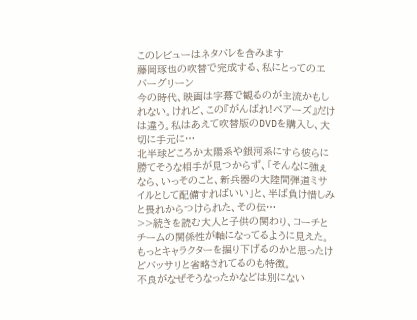このレビューはネタバレを含みます
藤岡琢也の吹替で完成する、私にとってのエバーグリーン
今の時代、映画は字幕で観るのが主流かもしれない。けれど、この『がんばれ!ベアーズ』だけは違う。私はあえて吹替版のDVDを購入し、大切に手元に…
北半球どころか太陽系や銀河系にすら彼らに勝てそうな相手が見つからず、「そんなに強ぇなら、いっそのこと、新兵器の大陸間弾道ミサイルとして配備すればいい」と、半ば負け惜しみと畏れからつけられた、その伝…
>>続きを読む大人と子供の関わり、コーチとチームの関係性が軸になってるように見えた。
もっとキャラクターを掘り下げるのかと思ったけどバッサリと省略されてるのも特徴。
不良がなぜそうなったかなどは別にない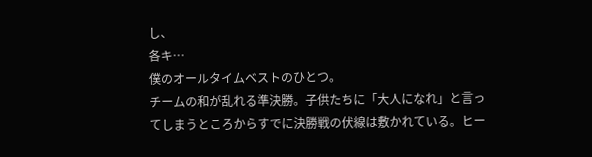し、
各キ…
僕のオールタイムベストのひとつ。
チームの和が乱れる準決勝。子供たちに「大人になれ」と言ってしまうところからすでに決勝戦の伏線は敷かれている。ヒー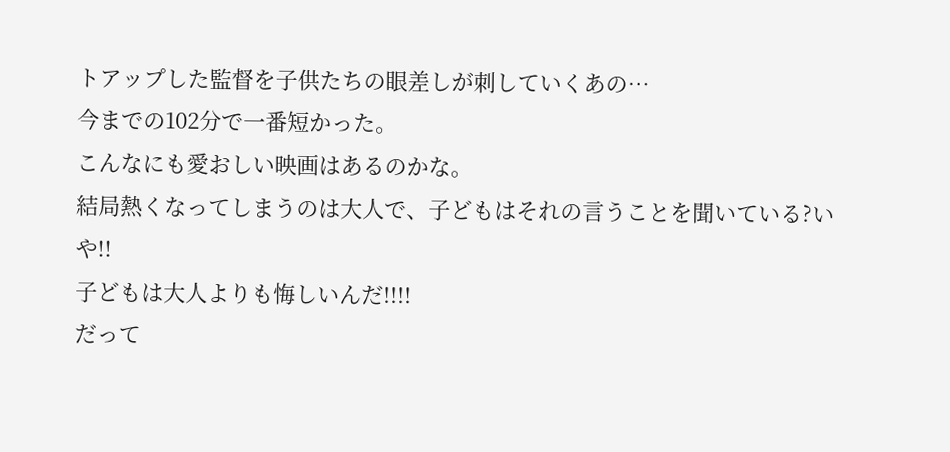トアップした監督を子供たちの眼差しが刺していくあの…
今までの102分で一番短かった。
こんなにも愛おしい映画はあるのかな。
結局熱くなってしまうのは大人で、子どもはそれの言うことを聞いている?いや!!
子どもは大人よりも悔しいんだ!!!!
だって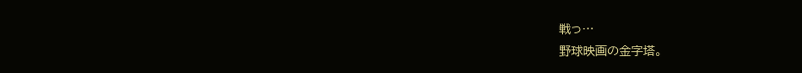戦っ…
野球映画の金字塔。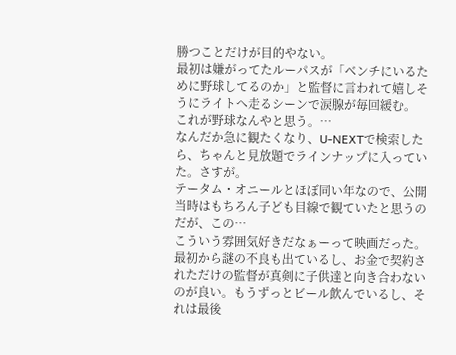勝つことだけが目的やない。
最初は嫌がってたルーパスが「ベンチにいるために野球してるのか」と監督に言われて嬉しそうにライトへ走るシーンで涙腺が毎回緩む。
これが野球なんやと思う。…
なんだか急に観たくなり、U-NEXTで検索したら、ちゃんと見放題でラインナップに入っていた。さすが。
テータム・オニールとほぼ同い年なので、公開当時はもちろん子ども目線で観ていたと思うのだが、この…
こういう雰囲気好きだなぁーって映画だった。
最初から謎の不良も出ているし、お金で契約されただけの監督が真剣に子供達と向き合わないのが良い。もうずっとビール飲んでいるし、それは最後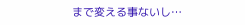まで変える事ないし…